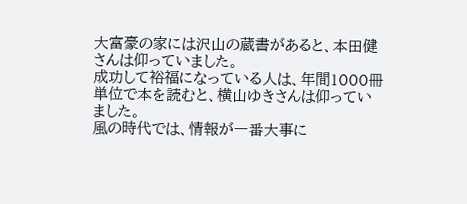大富豪の家には沢山の蔵書があると、本田健さんは仰っていました。
成功して裕福になっている人は、年間1000冊単位で本を読むと、横山ゆきさんは仰っていました。
風の時代では、情報が一番大事に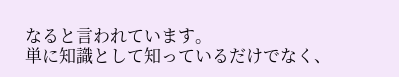なると言われています。
単に知識として知っているだけでなく、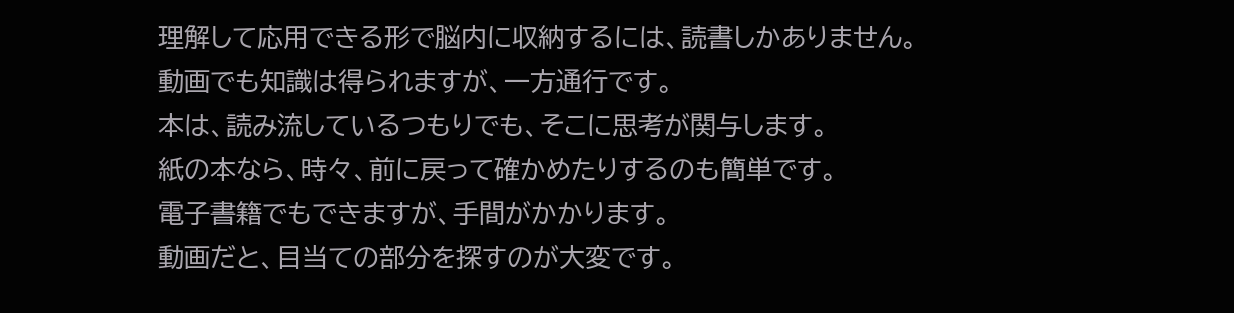理解して応用できる形で脳内に収納するには、読書しかありません。
動画でも知識は得られますが、一方通行です。
本は、読み流しているつもりでも、そこに思考が関与します。
紙の本なら、時々、前に戻って確かめたりするのも簡単です。
電子書籍でもできますが、手間がかかります。
動画だと、目当ての部分を探すのが大変です。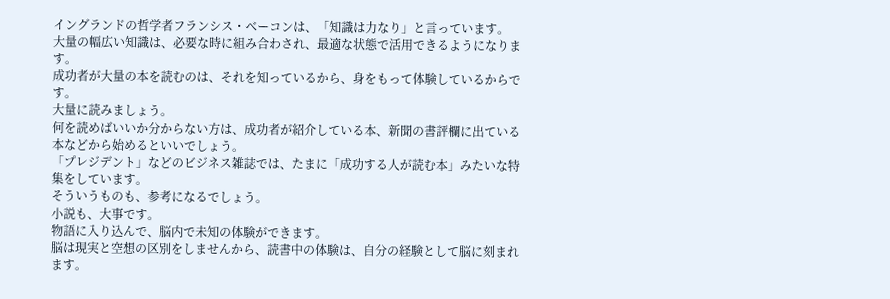イングランドの哲学者フランシス・ベーコンは、「知識は力なり」と言っています。
大量の幅広い知識は、必要な時に組み合わされ、最適な状態で活用できるようになります。
成功者が大量の本を読むのは、それを知っているから、身をもって体験しているからです。
大量に読みましょう。
何を読めばいいか分からない方は、成功者が紹介している本、新聞の書評欄に出ている本などから始めるといいでしょう。
「プレジデント」などのビジネス雑誌では、たまに「成功する人が読む本」みたいな特集をしています。
そういうものも、参考になるでしょう。
小説も、大事です。
物語に入り込んで、脳内で未知の体験ができます。
脳は現実と空想の区別をしませんから、読書中の体験は、自分の経験として脳に刻まれます。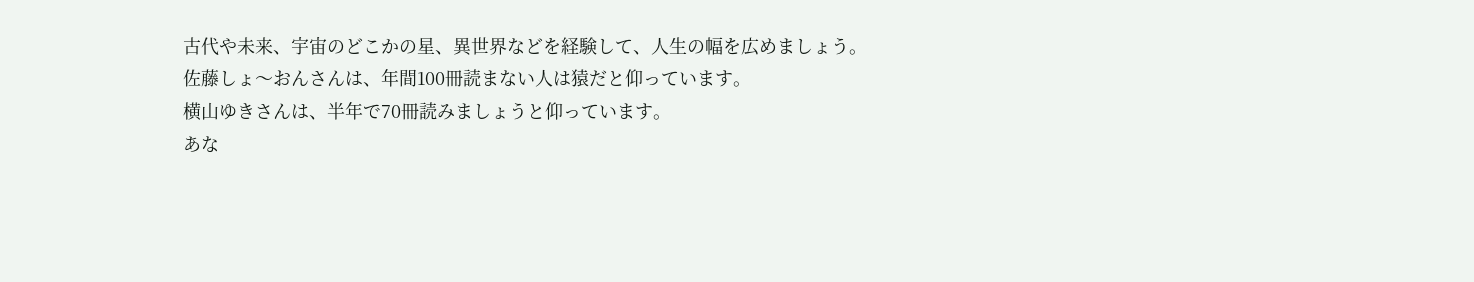古代や未来、宇宙のどこかの星、異世界などを経験して、人生の幅を広めましょう。
佐藤しょ〜おんさんは、年間100冊読まない人は猿だと仰っています。
横山ゆきさんは、半年で70冊読みましょうと仰っています。
あな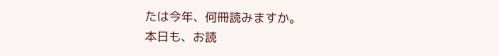たは今年、何冊読みますか。
本日も、お読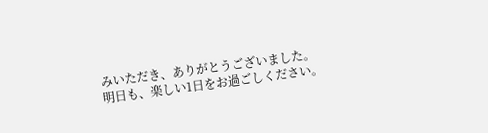みいただき、ありがとうございました。
明日も、楽しい1日をお過ごしください。